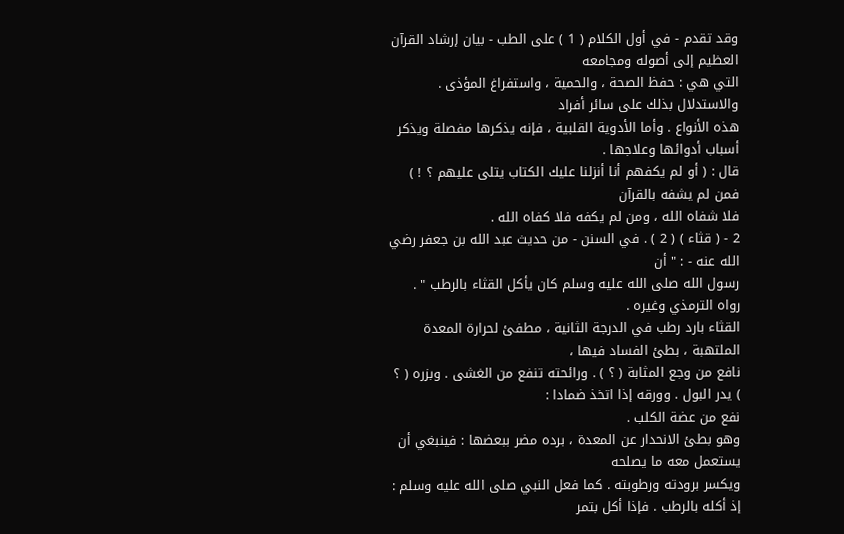وقد تقدم - في أول الكلام ( 1 ) على الطب - بيان إرشاد القرآن العظيم إلى أصوله ومجامعه
التي هي : حفظ الصحة ، والحمية ، واستفراغ المؤذى . والاستدلال بذلك على سائر أفراد
هذه الأنواع . وأما الأدوية القلبية ، فإنه يذكرها مفصلة ويذكر أسباب أدوائها وعلاجها .
قال : ( أو لم يكفهم أنا أنزلنا عليك الكتاب يتلى عليهم ؟ ! ) فمن لم يشفه بالقرآن
فلا شفاه الله ، ومن لم يكفه فلا كفاه الله .
2 - ( قثاء ) ( 2 ) . في السنن - من حديث عبد الله بن جعفر رضي الله عنه - : " أن
رسول الله صلى الله عليه وسلم كان يأكل القثاء بالرطب " . رواه الترمذي وغيره .
القثاء بارد رطب في الدرجة الثانية ، مطفئ لحرارة المعدة الملتهبة ، بطئ الفساد فيها ،
نافع من وجع المثابة ( ؟ ) . ورائحته تنفع من الغشى . وبزره ( ؟ ) يدر البول . وورقه إذا اتخذ ضمادا :
نفع من عضة الكلب .
وهو بطئ الانحدار عن المعدة ، برده مضر ببعضها : فينبغي أن يستعمل معه ما يصلحه
ويكسر برودته ورطوبته . كما فعل النبي صلى الله عليه وسلم : إذ أكله بالرطب . فإذا أكل بتمر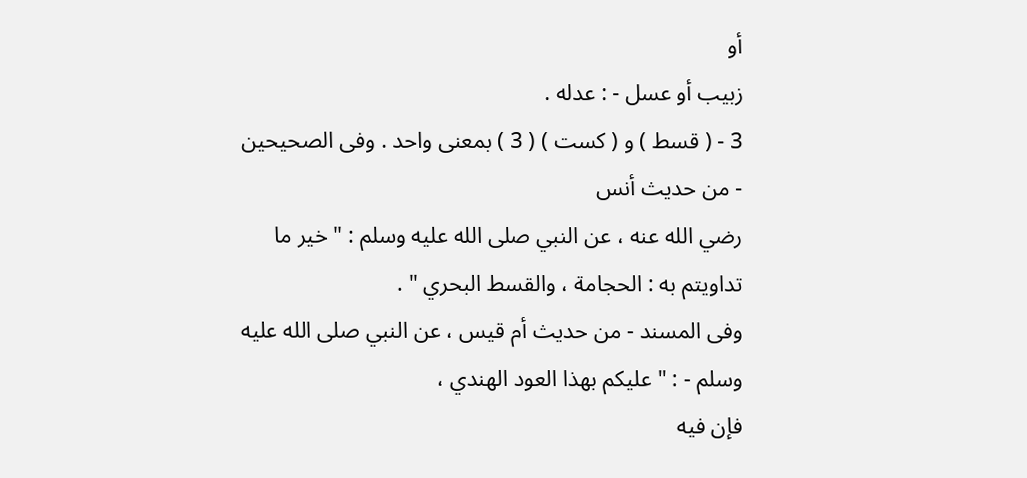أو
زبيب أو عسل - : عدله .
3 - ( قسط ) و ( كست ) ( 3 ) بمعنى واحد . وفى الصحيحين - من حديث أنس
رضي الله عنه ، عن النبي صلى الله عليه وسلم : " خير ما تداويتم به : الحجامة ، والقسط البحري " .
وفى المسند - من حديث أم قيس ، عن النبي صلى الله عليه وسلم - : " عليكم بهذا العود الهندي ،
فإن فيه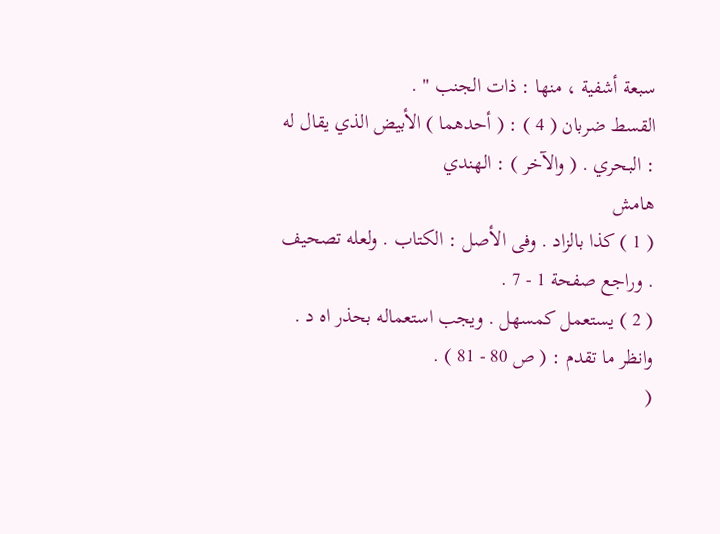سبعة أشفية ، منها : ذات الجنب " .
القسط ضربان ( 4 ) : ( أحدهما ) الأبيض الذي يقال له : البحري . ( والآخر ) : الهندي
هامش
( 1 ) كذا بالزاد . وفى الأصل : الكتاب . ولعله تصحيف . وراجع صفحة 1 - 7 .
( 2 ) يستعمل كمسهل . ويجب استعماله بحذر اه د . وانظر ما تقدم : ( ص 80 - 81 ) .
(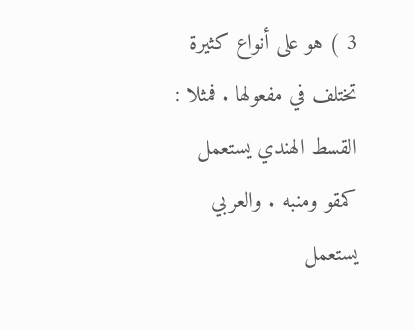3 ) هو على أنواع كثيرة تختلف في مفعولها . فمثلا : القسط الهندي يستعمل كمقو ومنبه . والعربي
يستعمل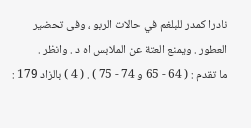نادرا كمدر للبلغم في حالات الربو ، وفى تحضير العطور . ويمنع العتة عن الملابس اه د . وانظر .
ما تقدم : ( 64 - 65 و 74 - 75 ) . ( 4 ) بالزاد 179 :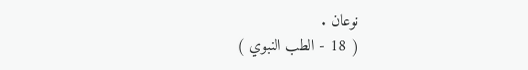نوعان .
( 18 - الطب النبوي )